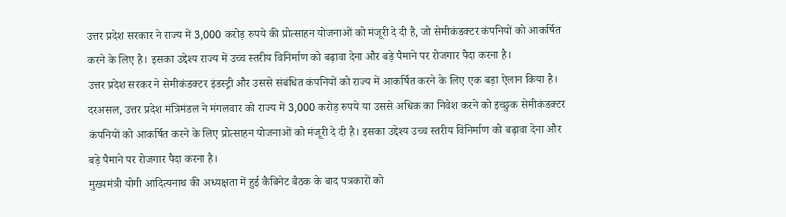उत्तर प्रदेश सरकार ने राज्य में 3,000 करोड़ रुपये की प्रोत्साहन योजनाओं को मंजूरी दे दी है, जो सेमीकंडक्टर कंपनियों को आकर्षित करने के लिए है। इसका उद्देश्य राज्य में उच्च स्तरीय विनिर्माण को बढ़ावा देना और बड़े पैमाने पर रोजगार पैदा करना है।
उत्तर प्रदेश सरकर ने सेमीकंडक्टर इंडस्ट्री और उससे संबंधित कंपनियों को राज्य में आकर्षित करने के लिए एक बड़ा ऐलान किया है। दरअसल, उत्तर प्रदेश मंत्रिमंडल ने मंगलवार को राज्य में 3,000 करोड़ रुपये या उससे अधिक का निवेश करने को इच्छुक सेमीकंडक्टर कंपनियों को आकर्षित करने के लिए प्रोत्साहन योजनाओं को मंजूरी दे दी है। इसका उद्देश्य उच्च स्तरीय विनिर्माण को बढ़ावा देना और बड़े पैमाने पर रोजगार पैदा करना है।
मुख्यमंत्री योगी आदित्यनाथ की अध्यक्षता में हुई कैबिनेट बैठक के बाद पत्रकारों को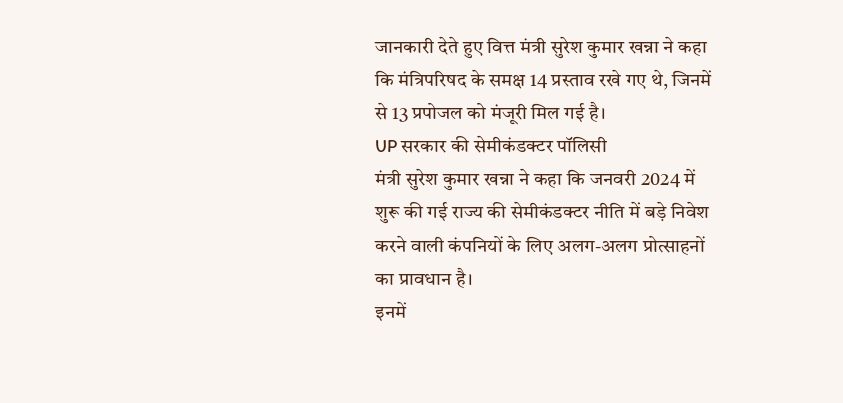जानकारी देते हुए वित्त मंत्री सुरेश कुमार खन्ना ने कहा कि मंत्रिपरिषद के समक्ष 14 प्रस्ताव रखे गए थे, जिनमें से 13 प्रपोजल को मंजूरी मिल गई है।
UP सरकार की सेमीकंडक्टर पॉलिसी
मंत्री सुरेश कुमार खन्ना ने कहा कि जनवरी 2024 में शुरू की गई राज्य की सेमीकंडक्टर नीति में बड़े निवेश करने वाली कंपनियों के लिए अलग-अलग प्रोत्साहनों का प्रावधान है।
इनमें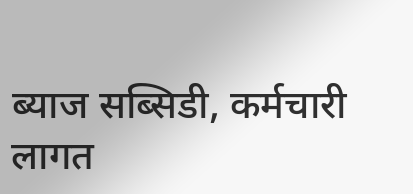ब्याज सब्सिडी, कर्मचारी लागत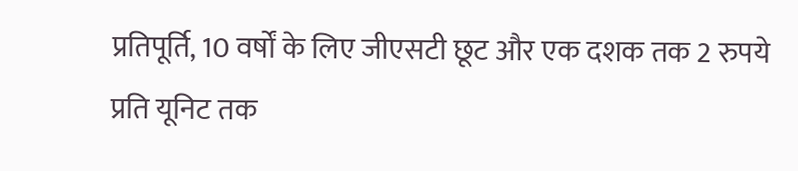प्रतिपूर्ति, 10 वर्षों के लिए जीएसटी छूट और एक दशक तक 2 रुपये प्रति यूनिट तक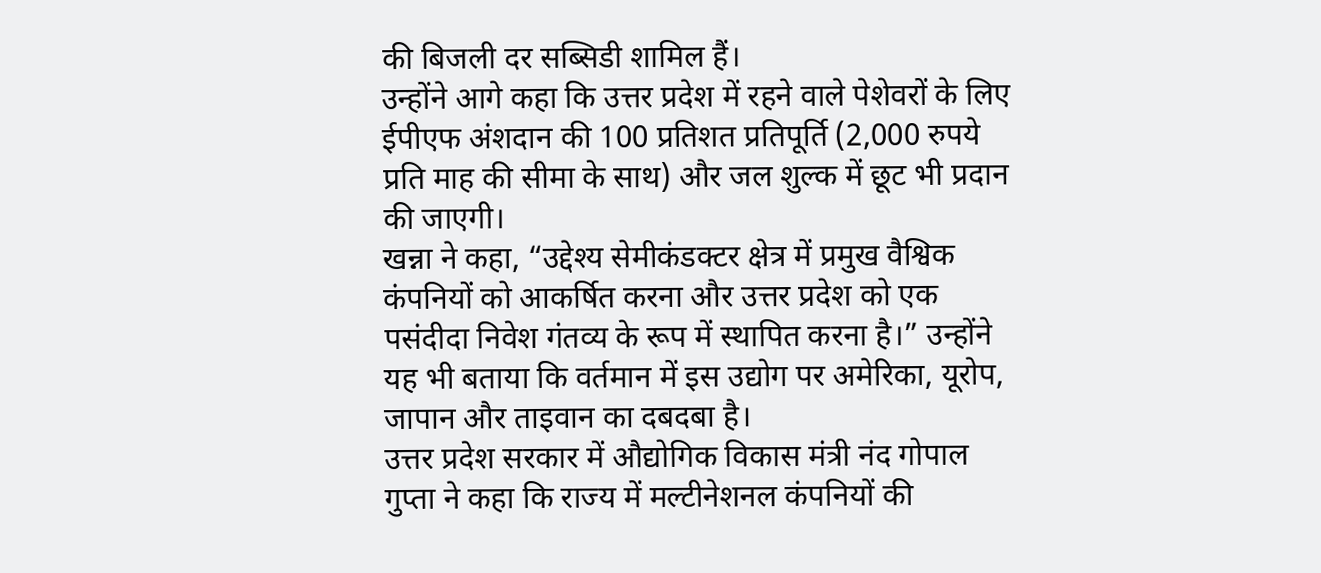की बिजली दर सब्सिडी शामिल हैं।
उन्होंने आगे कहा कि उत्तर प्रदेश में रहने वाले पेशेवरों के लिए ईपीएफ अंशदान की 100 प्रतिशत प्रतिपूर्ति (2,000 रुपये प्रति माह की सीमा के साथ) और जल शुल्क में छूट भी प्रदान की जाएगी।
खन्ना ने कहा, “उद्देश्य सेमीकंडक्टर क्षेत्र में प्रमुख वैश्विक कंपनियों को आकर्षित करना और उत्तर प्रदेश को एक पसंदीदा निवेश गंतव्य के रूप में स्थापित करना है।” उन्होंने यह भी बताया कि वर्तमान में इस उद्योग पर अमेरिका, यूरोप, जापान और ताइवान का दबदबा है।
उत्तर प्रदेश सरकार में औद्योगिक विकास मंत्री नंद गोपाल गुप्ता ने कहा कि राज्य में मल्टीनेशनल कंपनियों की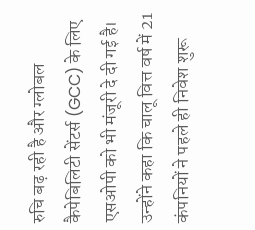रुचि बढ़ रही है और ग्लोबल कैपेबिलिटी सेंटर्स (GCC) के लिए एसओपी को भी मंजूरी दे दी गई है।
उन्होंने कहा कि चालू वित्त वर्ष में 21 कंपनियों ने पहले ही निवेश शुरू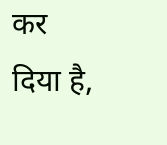कर दिया है,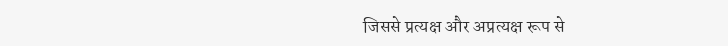जिससे प्रत्यक्ष और अप्रत्यक्ष रूप से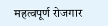महत्वपूर्ण रोजगार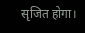सृजित होगा।